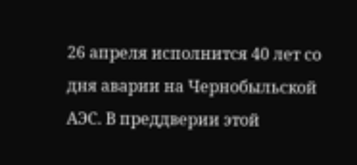26 апреля исполнится 40 лет со дня аварии на Чернобыльской АЭС. В преддверии этой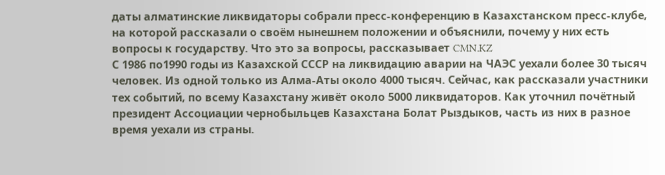даты алматинские ликвидаторы собрали пресс-конференцию в Казахстанском пресс-клубе, на которой рассказали о своём нынешнем положении и объяснили, почему у них есть вопросы к государству. Что это за вопросы, рассказывает CMN.KZ
С 1986 по1990 годы из Казахской СССР на ликвидацию аварии на ЧАЭС уехали более 30 тысяч человек. Из одной только из Алма-Аты около 4000 тысяч. Сейчас, как рассказали участники тех событий, по всему Казахстану живёт около 5000 ликвидаторов. Как уточнил почётный президент Ассоциации чернобыльцев Казахстана Болат Рыздыков, часть из них в разное время уехали из страны.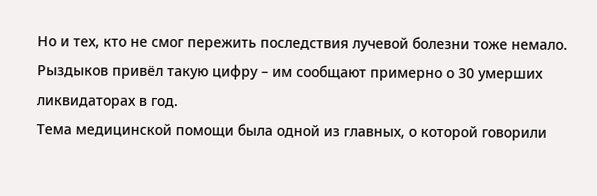Но и тех, кто не смог пережить последствия лучевой болезни тоже немало. Рыздыков привёл такую цифру – им сообщают примерно о 30 умерших ликвидаторах в год.
Тема медицинской помощи была одной из главных, о которой говорили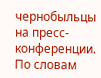чернобыльцы на пресс-конференции. По словам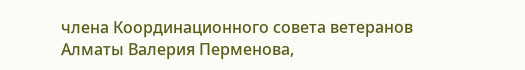члена Координационного совета ветеранов Алматы Валерия Перменова,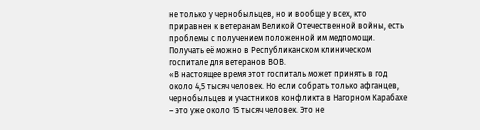не только у чернобыльцев, но и вообще у всех, кто приравнен к ветеранам Великой Отечественной войны, есть проблемы с получением положенной им медпомощи. Получать её можно в Республиканском клиническом госпитале для ветеранов ВОВ.
«В настоящее время этот госпиталь может принять в год около 4,5 тысяч человек. Но если собрать только афганцев, чернобыльцев и участников конфликта в Нагорном Карабахе – это уже около 15 тысяч человек. Это не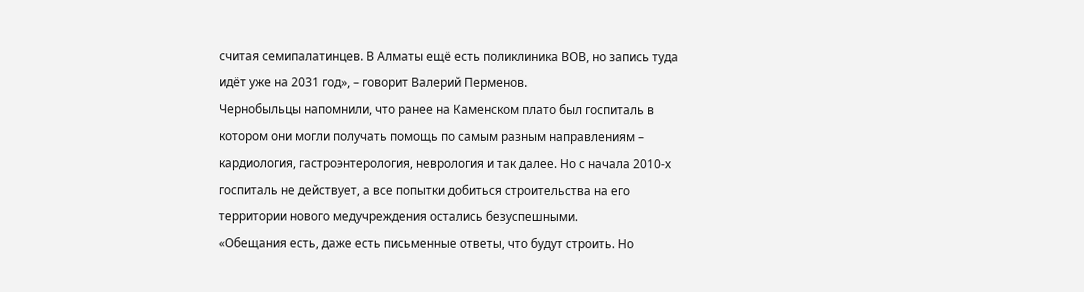считая семипалатинцев. В Алматы ещё есть поликлиника ВОВ, но запись туда идёт уже на 2031 год», – говорит Валерий Перменов.
Чернобыльцы напомнили, что ранее на Каменском плато был госпиталь в котором они могли получать помощь по самым разным направлениям – кардиология, гастроэнтерология, неврология и так далее. Но с начала 2010-х госпиталь не действует, а все попытки добиться строительства на его территории нового медучреждения остались безуспешными.
«Обещания есть, даже есть письменные ответы, что будут строить. Но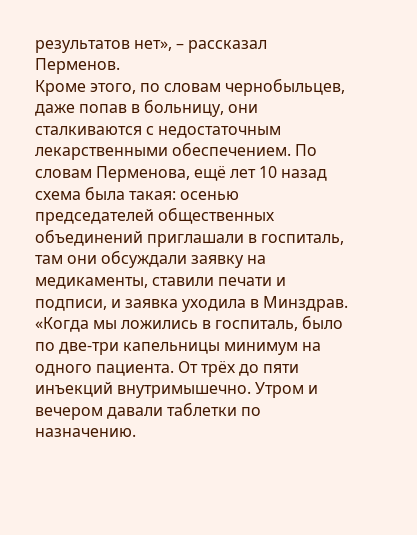результатов нет», – рассказал Перменов.
Кроме этого, по словам чернобыльцев, даже попав в больницу, они сталкиваются с недостаточным лекарственными обеспечением. По словам Перменова, ещё лет 10 назад схема была такая: осенью председателей общественных объединений приглашали в госпиталь, там они обсуждали заявку на медикаменты, ставили печати и подписи, и заявка уходила в Минздрав.
«Когда мы ложились в госпиталь, было по две-три капельницы минимум на одного пациента. От трёх до пяти инъекций внутримышечно. Утром и вечером давали таблетки по назначению.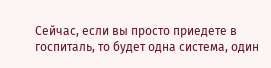Сейчас, если вы просто приедете в госпиталь, то будет одна система, один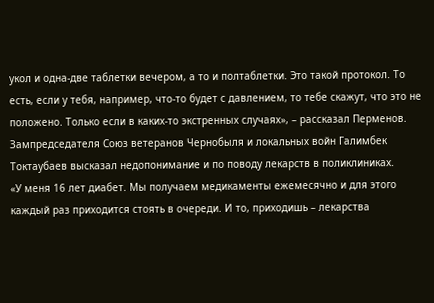укол и одна-две таблетки вечером, а то и полтаблетки. Это такой протокол. То есть, если у тебя, например, что-то будет с давлением, то тебе скажут, что это не положено. Только если в каких-то экстренных случаях», – рассказал Перменов.
Зампредседателя Союз ветеранов Чернобыля и локальных войн Галимбек Токтаубаев высказал недопонимание и по поводу лекарств в поликлиниках.
«У меня 16 лет диабет. Мы получаем медикаменты ежемесячно и для этого каждый раз приходится стоять в очереди. И то, приходишь – лекарства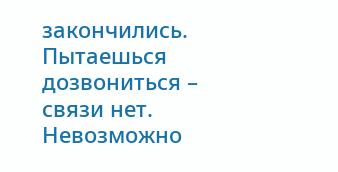закончились. Пытаешься дозвониться – связи нет. Невозможно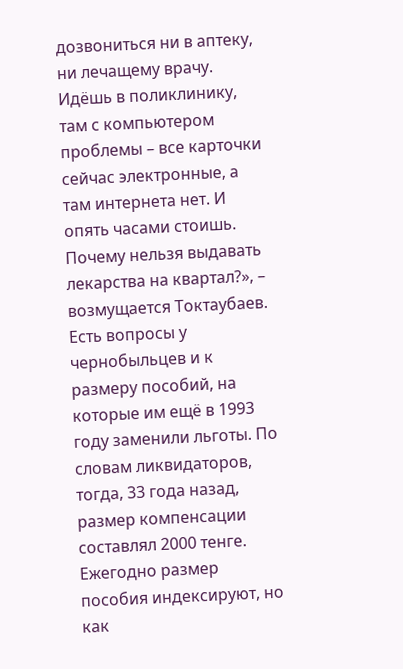дозвониться ни в аптеку, ни лечащему врачу. Идёшь в поликлинику, там с компьютером проблемы – все карточки сейчас электронные, а там интернета нет. И опять часами стоишь. Почему нельзя выдавать лекарства на квартал?», – возмущается Токтаубаев.
Есть вопросы у чернобыльцев и к размеру пособий, на которые им ещё в 1993 году заменили льготы. По словам ликвидаторов, тогда, 33 года назад, размер компенсации составлял 2000 тенге. Ежегодно размер пособия индексируют, но как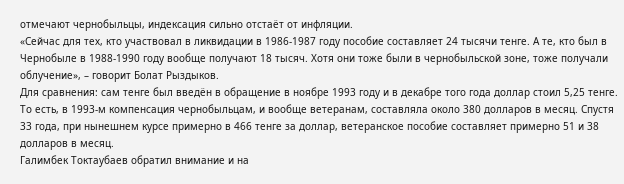отмечают чернобыльцы, индексация сильно отстаёт от инфляции.
«Сейчас для тех, кто участвовал в ликвидации в 1986-1987 году пособие составляет 24 тысячи тенге. А те, кто был в Чернобыле в 1988-1990 году вообще получают 18 тысяч. Хотя они тоже были в чернобыльской зоне, тоже получали облучение», – говорит Болат Рыздыков.
Для сравнения: сам тенге был введён в обращение в ноябре 1993 году и в декабре того года доллар стоил 5,25 тенге. То есть, в 1993-м компенсация чернобыльцам, и вообще ветеранам, составляла около 380 долларов в месяц. Спустя 33 года, при нынешнем курсе примерно в 466 тенге за доллар, ветеранское пособие составляет примерно 51 и 38 долларов в месяц.
Галимбек Токтаубаев обратил внимание и на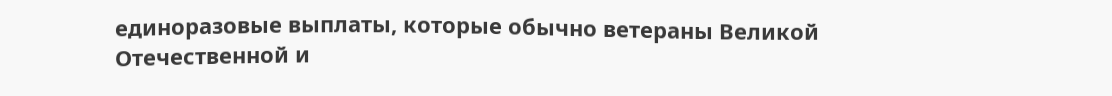единоразовые выплаты, которые обычно ветераны Великой Отечественной и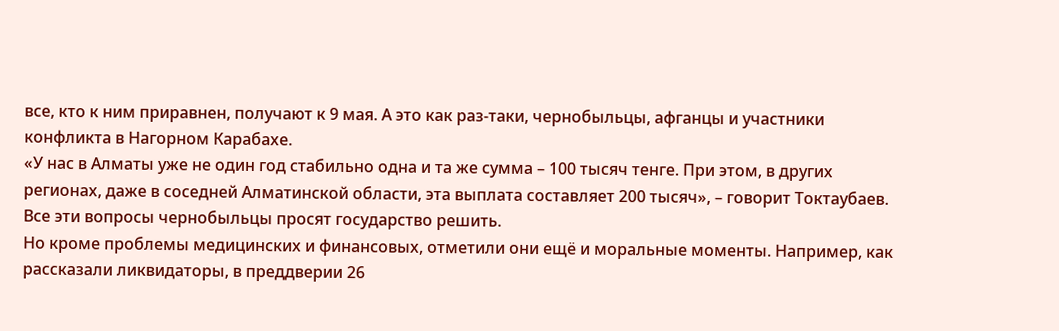все, кто к ним приравнен, получают к 9 мая. А это как раз-таки, чернобыльцы, афганцы и участники конфликта в Нагорном Карабахе.
«У нас в Алматы уже не один год стабильно одна и та же сумма – 100 тысяч тенге. При этом, в других регионах, даже в соседней Алматинской области, эта выплата составляет 200 тысяч», – говорит Токтаубаев.
Все эти вопросы чернобыльцы просят государство решить.
Но кроме проблемы медицинских и финансовых, отметили они ещё и моральные моменты. Например, как рассказали ликвидаторы, в преддверии 26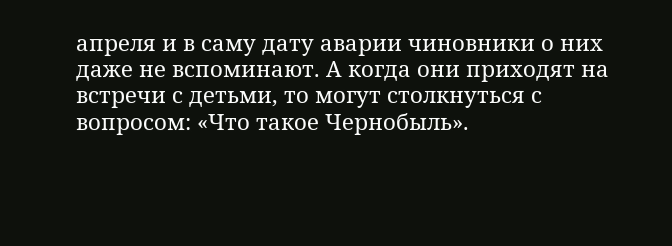апреля и в саму дату аварии чиновники о них даже не вспоминают. А когда они приходят на встречи с детьми, то могут столкнуться с вопросом: «Что такое Чернобыль».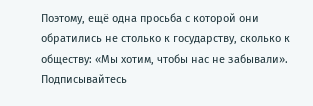Поэтому, ещё одна просьба с которой они обратились не столько к государству, сколько к обществу: «Мы хотим, чтобы нас не забывали».
Подписывайтесь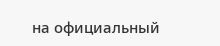на официальный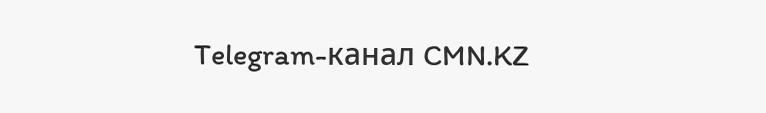Telegram-канал CMN.KZ